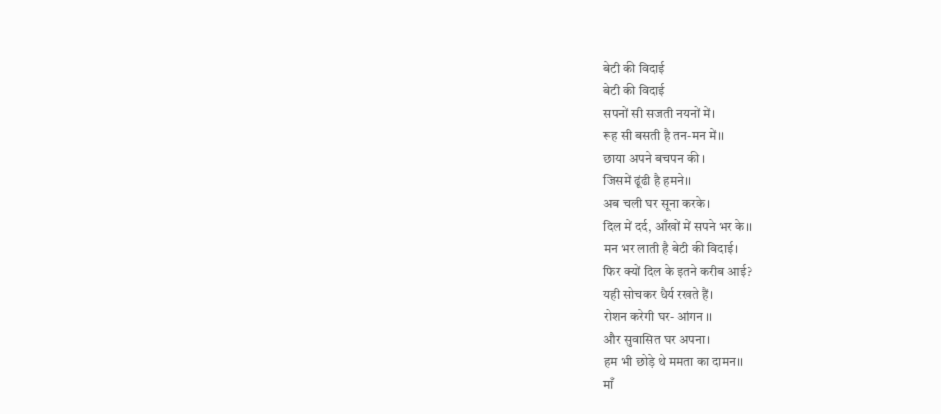बेटी की विदाई
बेटी की विदाई
सपनों सी सजती नयनों में।
रूह सी बसती है तन-मन में।।
छाया अपने बचपन की ।
जिसमें ढूंढी है हमने।।
अब चली घर सूना करके।
दिल में दर्द, आँखों में सपने भर के।।
मन भर लाती है बेटी की विदाई।
फिर क्यों दिल के इतने करीब आई?
यही सोचकर धैर्य रखते हैं।
रोशन करेगी घर- आंगन ।।
और सुवासित घर अपना।
हम भी छोड़े थे ममता का दामन।।
माँ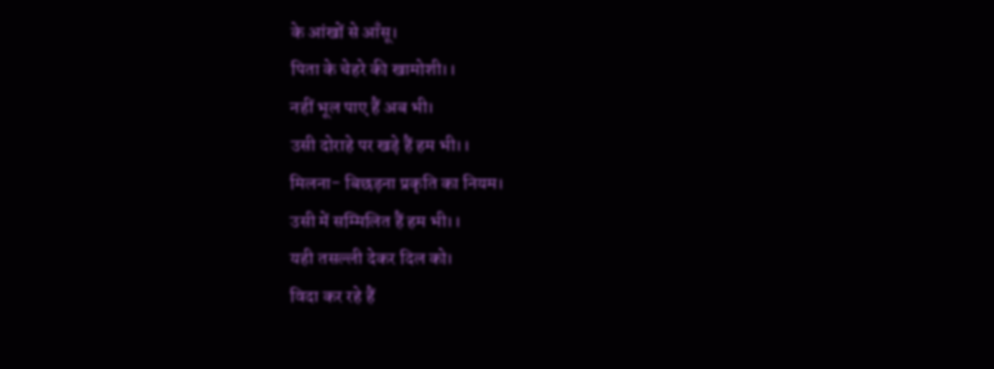के आंखों से आँसू।
पिता के चेहरे की खामोशी।।
नहीं भूल पाए हैं अब भी।
उसी दोराहे पर खड़े हैं हम भी।।
मिलना- बिछड़ना प्रकृति का नियम।
उसी में सम्मिलित हैं हम भी।।
यही तसल्ली देकर दिल को।
विदा कर रहे हैं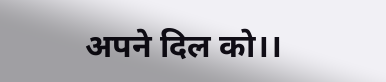अपने दिल को।।